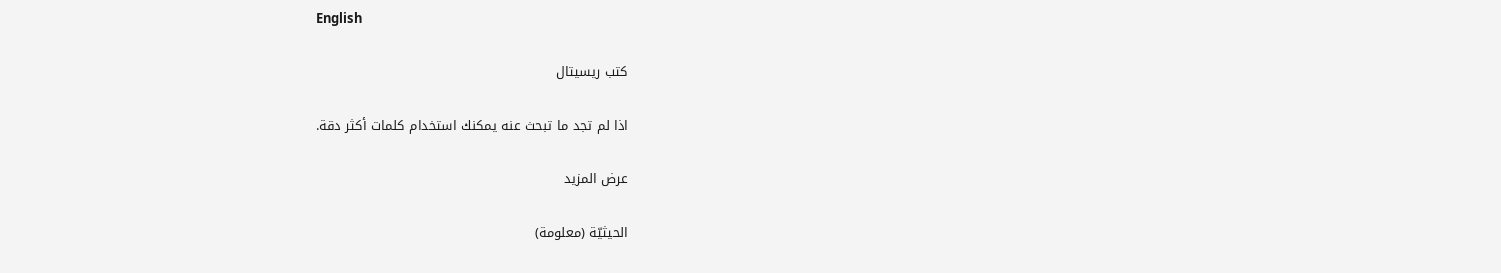English

كتب ريسيتال

اذا لم تجد ما تبحث عنه يمكنك استخدام كلمات أكثر دقة.

عرض المزيد

الحيثيّة (معلومة)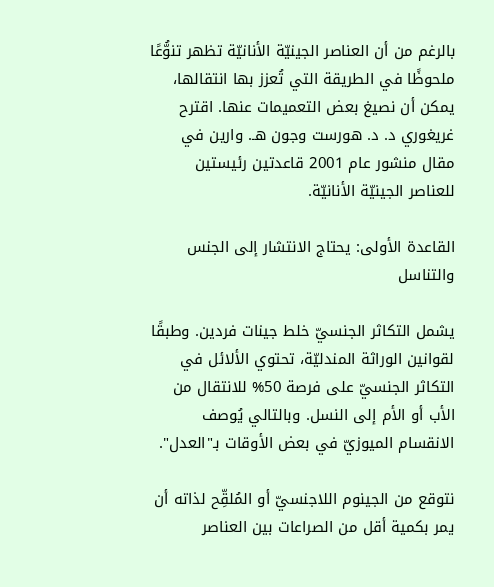بالرغم من أن العناصر الجينيّة الأنانيّة تظهر تنوُّعًا ملحوظًا في الطريقة التي تُعزز بها انتقالها، يمكن أن نصيغ بعض التعميمات عنها. اقترح غريغوري د. د. هورست وجون هـ. وارين في مقال منشور عام 2001 قاعدتين رئيستين للعناصر الجينيّة الأنانيّة.

القاعدة الأولى: يحتاج الانتشار إلى الجنس والتناسل

يشمل التكاثر الجنسيّ خلط جينات فردين. وطبقًا لقوانين الوراثة المندليّة، تحتوي الألائل في التكاثر الجنسيّ على فرصة 50% للانتقال من الأب أو الأم إلى النسل. وبالتالي يُوصف الانقسام الميوزيّ في بعض الأوقات بـ"العدل".

نتوقع من الجينوم اللاجنسيّ أو المُلقِّح لذاته أن يمر بكمية أقل من الصراعات بين العناصر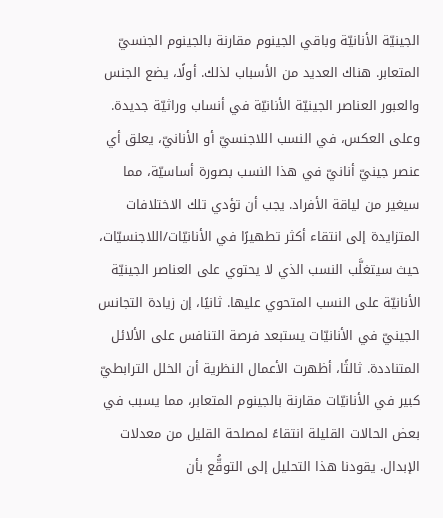الجينيّة الأنانيّة وباقي الجينوم مقارنة بالجينوم الجنسيّ المتعابر. هناك العديد من الأسباب لذلك. أولًا، يضع الجنس والعبور العناصر الجينيّة الأنانيّة في أنساب وراثيّة جديدة. وعلى العكس، في النسب اللاجنسيّ أو الأنانيّ، يعلق أي عنصر جينيّ أنانيّ في هذا النسب بصورة أساسيّة، مما سيغير من لياقة الأفراد. يجب أن تؤدي تلك الاختلافات المتزايدة إلى انتقاء أكثر تطهيرًا في الأنانيّات/اللاجنسيّات، حيث سيتغلَّب النسب الذي لا يحتوي على العناصر الجينيّة الأنانيّة على النسب المتحوي عليها. ثانيًا، إن زيادة التجانس الجينيّ في الأنانيّات يستبعد فرصة التنافس على الألائل المتناددة. ثالثًا، أظهرت الأعمال النظرية أن الخلل الترابطيّ كبير في الأنانيّات مقارنة بالجينوم المتعابر، مما يسبب في بعض الحالات القليلة انتقاءً لمصلحة القليل من معدلات الإبدال. يقودنا هذا التحليل إلى التوقُّع بأن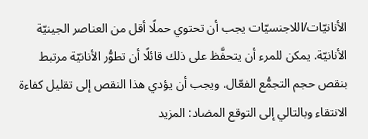الأنانيّات/اللاجنسيّات يجب أن تحتوي حملًا أقل من العناصر الجينيّة الأنانيّة. يمكن للمرء أن يتحفَّظ على ذلك قائلًا أن تطوُّر الأنانيّة مرتبط بنقص حجم التجمُّع الفعّال. ويجب أن يؤدي هذا النقص إلى تقليل كفاءة الانتقاء وبالتالي إلى التوقع المضاد: المزيد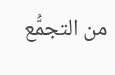من التجمُّع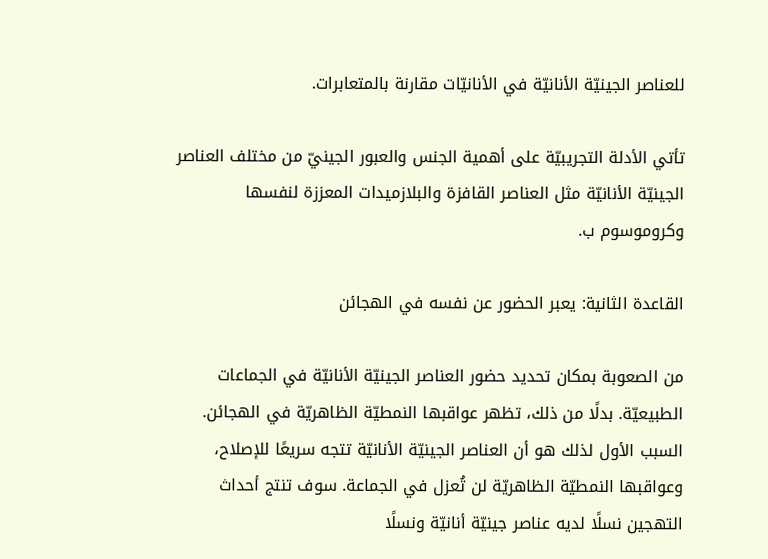للعناصر الجينيّة الأنانيّة في الأنانيّات مقارنة بالمتعابرات.

تأتي الأدلة التجريبيّة على أهمية الجنس والعبور الجينيّ من مختلف العناصر الجينيّة الأنانيّة مثل العناصر القافزة والبلازميدات المعززة لنفسها وكروموسوم ب.

القاعدة الثانية: يعبر الحضور عن نفسه في الهجائن

من الصعوبة بمكان تحديد حضور العناصر الجينيّة الأنانيّة في الجماعات الطبيعيّة. بدلًا من ذلك، تظهر عواقبها النمطيّة الظاهريّة في الهجائن. السبب الأول لذلك هو أن العناصر الجينيّة الأنانيّة تتجه سريعًا للإصلاح، وعواقبها النمطيّة الظاهريّة لن تُعزل في الجماعة. سوف تنتج أحداث التهجين نسلًا لديه عناصر جينيّة أنانيّة ونسلًا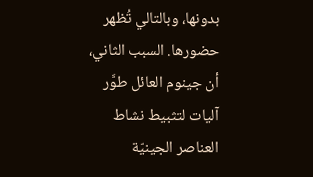بدونها، وبالتالي تُظهر حضورها. السبب الثاني، أن جينوم العائل طوَّر آليات لتثبيط نشاط العناصر الجينيّة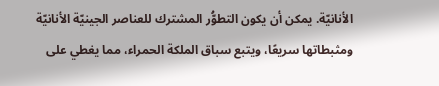الأنانيّة. يمكن أن يكون التطوُّر المشترك للعناصر الجينيّة الأنانيّة ومثبطاتها سريعًا، ويتبع سباق الملكة الحمراء، مما يغطي على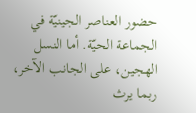حضور العناصر الجينيّة في الجماعة الحيّة. أما النسل الهجين، على الجانب الآخر، ربما يرث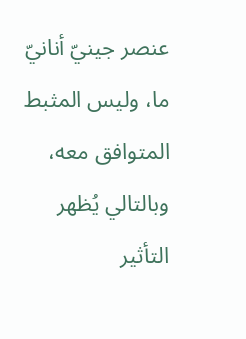عنصر جينيّ أنانيّ ما، وليس المثبط المتوافق معه، وبالتالي يُظهر التأثير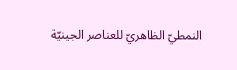النمطيّ الظاهريّ للعناصر الجينيّة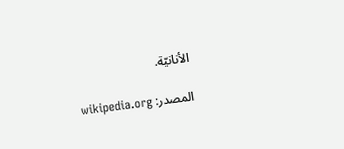الأنانيّة.

المصدر: wikipedia.org